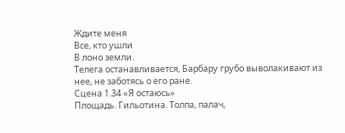Ждите меня
Все, кто ушли
В лоно земли.
Телега останавливается, Барбару грубо выволакивают из нее, не заботясь о его ране.
Сцена 1.34 «Я остаюсь»
Площадь. Гильотина. Толпа, палач,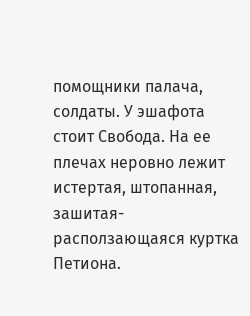помощники палача, солдаты. У эшафота стоит Свобода. На ее плечах неровно лежит истертая, штопанная, зашитая-расползающаяся куртка Петиона.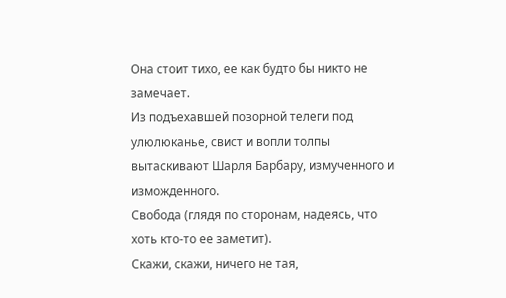Она стоит тихо, ее как будто бы никто не замечает.
Из подъехавшей позорной телеги под улюлюканье, свист и вопли толпы вытаскивают Шарля Барбару, измученного и изможденного.
Свобода (глядя по сторонам, надеясь, что хоть кто-то ее заметит).
Скажи, скажи, ничего не тая,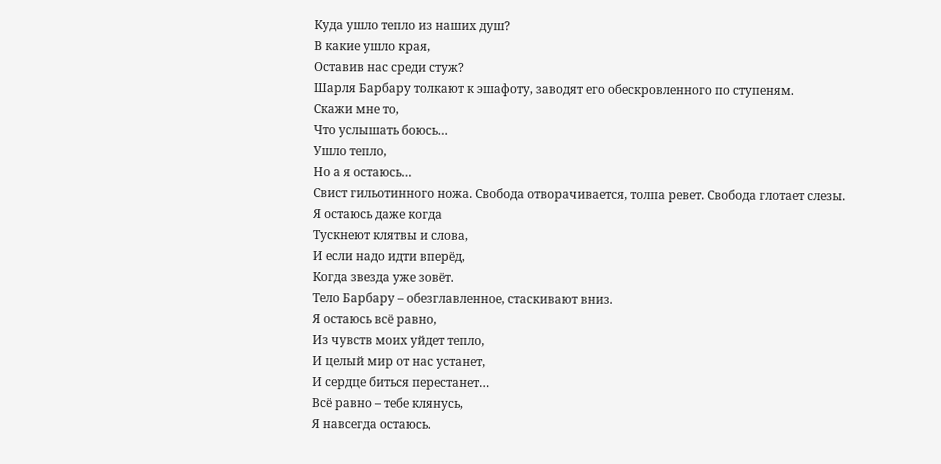Куда ушло тепло из наших душ?
В какие ушло края,
Оставив нас среди стуж?
Шарля Барбару толкают к эшафоту, заводят его обескровленного по ступеням.
Скажи мне то,
Что услышать боюсь…
Ушло тепло,
Но а я остаюсь…
Свист гильотинного ножа. Свобода отворачивается, толпа ревет. Свобода глотает слезы.
Я остаюсь даже когда
Тускнеют клятвы и слова,
И если надо идти вперёд,
Когда звезда уже зовёт.
Тело Барбару – обезглавленное, стаскивают вниз.
Я остаюсь всё равно,
Из чувств моих уйдет тепло,
И целый мир от нас устанет,
И сердце биться перестанет…
Всё равно – тебе клянусь,
Я навсегда остаюсь.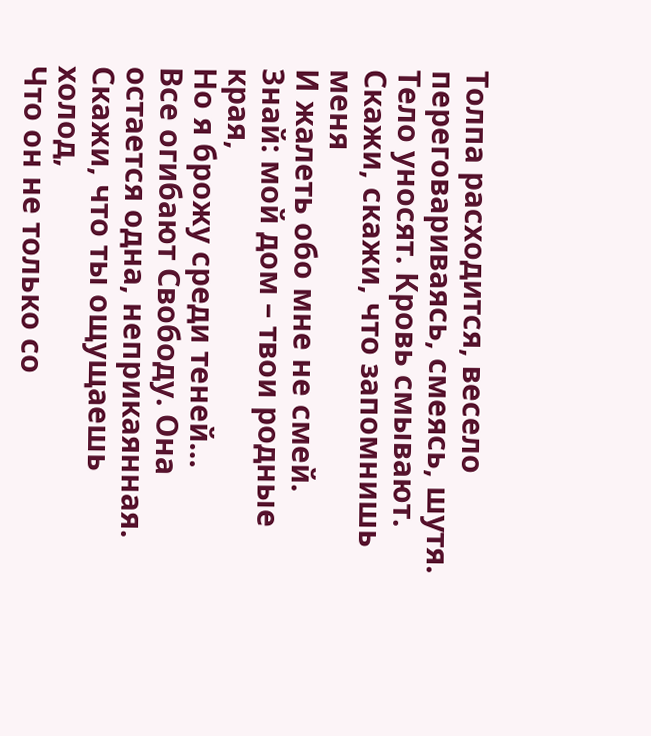Толпа расходится, весело переговариваясь, смеясь, шутя. Тело уносят. Кровь смывают.
Скажи, скажи, что запомнишь меня
И жалеть обо мне не смей.
Знай: мой дом – твои родные края,
Но я брожу среди теней…
Все огибают Свободу. Она остается одна, неприкаянная.
Скажи, что ты ощущаешь холод,
Что он не только со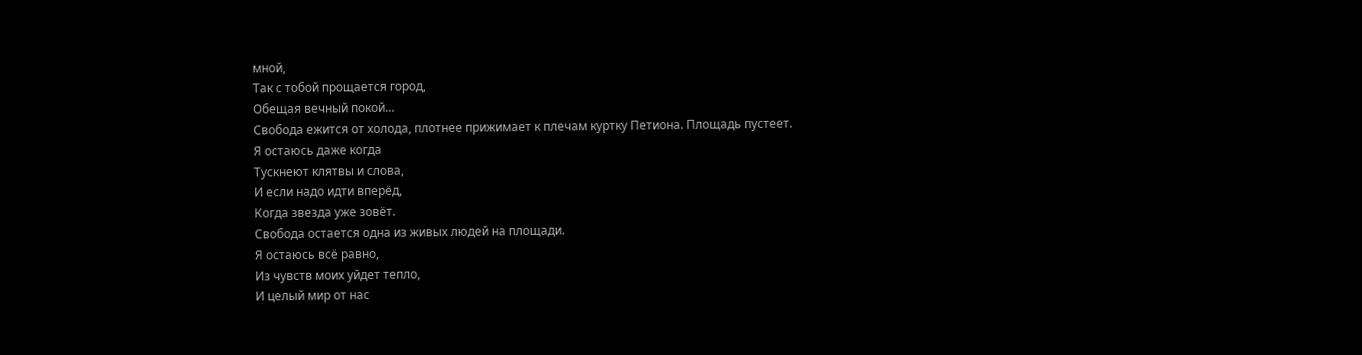мной,
Так с тобой прощается город,
Обещая вечный покой…
Свобода ежится от холода, плотнее прижимает к плечам куртку Петиона. Площадь пустеет.
Я остаюсь даже когда
Тускнеют клятвы и слова,
И если надо идти вперёд,
Когда звезда уже зовёт.
Свобода остается одна из живых людей на площади.
Я остаюсь всё равно,
Из чувств моих уйдет тепло,
И целый мир от нас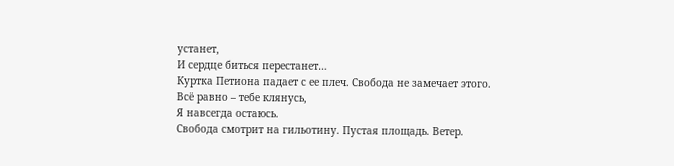устанет,
И сердце биться перестанет…
Куртка Петиона падает с ее плеч. Свобода не замечает этого.
Всё равно – тебе клянусь,
Я навсегда остаюсь.
Свобода смотрит на гильотину. Пустая площадь. Ветер.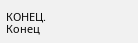КОНЕЦ.
Конец